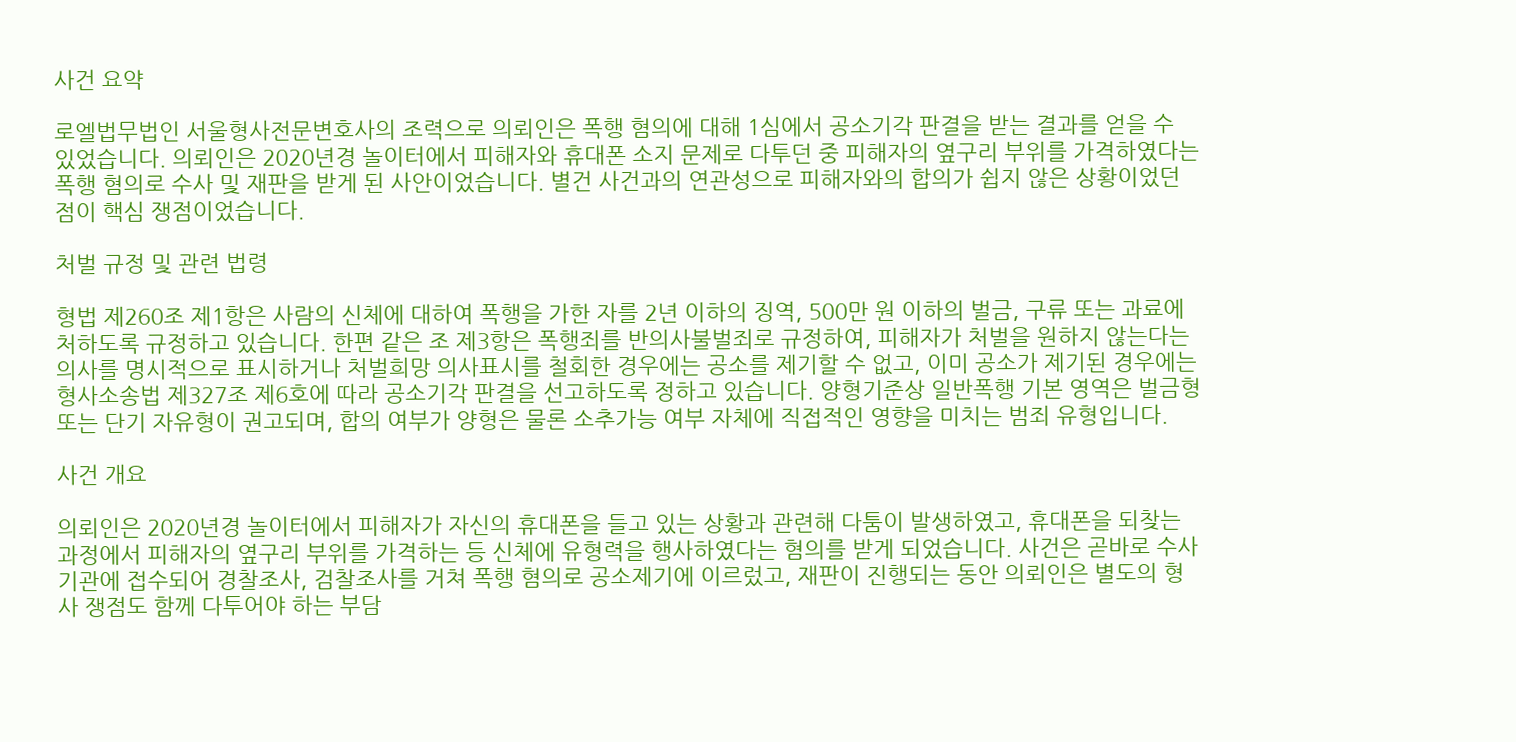사건 요약

로엘법무법인 서울형사전문변호사의 조력으로 의뢰인은 폭행 혐의에 대해 1심에서 공소기각 판결을 받는 결과를 얻을 수 있었습니다. 의뢰인은 2020년경 놀이터에서 피해자와 휴대폰 소지 문제로 다투던 중 피해자의 옆구리 부위를 가격하였다는 폭행 혐의로 수사 및 재판을 받게 된 사안이었습니다. 별건 사건과의 연관성으로 피해자와의 합의가 쉽지 않은 상황이었던 점이 핵심 쟁점이었습니다.

처벌 규정 및 관련 법령

형법 제260조 제1항은 사람의 신체에 대하여 폭행을 가한 자를 2년 이하의 징역, 500만 원 이하의 벌금, 구류 또는 과료에 처하도록 규정하고 있습니다. 한편 같은 조 제3항은 폭행죄를 반의사불벌죄로 규정하여, 피해자가 처벌을 원하지 않는다는 의사를 명시적으로 표시하거나 처벌희망 의사표시를 철회한 경우에는 공소를 제기할 수 없고, 이미 공소가 제기된 경우에는 형사소송법 제327조 제6호에 따라 공소기각 판결을 선고하도록 정하고 있습니다. 양형기준상 일반폭행 기본 영역은 벌금형 또는 단기 자유형이 권고되며, 합의 여부가 양형은 물론 소추가능 여부 자체에 직접적인 영향을 미치는 범죄 유형입니다.

사건 개요

의뢰인은 2020년경 놀이터에서 피해자가 자신의 휴대폰을 들고 있는 상황과 관련해 다툼이 발생하였고, 휴대폰을 되찾는 과정에서 피해자의 옆구리 부위를 가격하는 등 신체에 유형력을 행사하였다는 혐의를 받게 되었습니다. 사건은 곧바로 수사기관에 접수되어 경찰조사, 검찰조사를 거쳐 폭행 혐의로 공소제기에 이르렀고, 재판이 진행되는 동안 의뢰인은 별도의 형사 쟁점도 함께 다투어야 하는 부담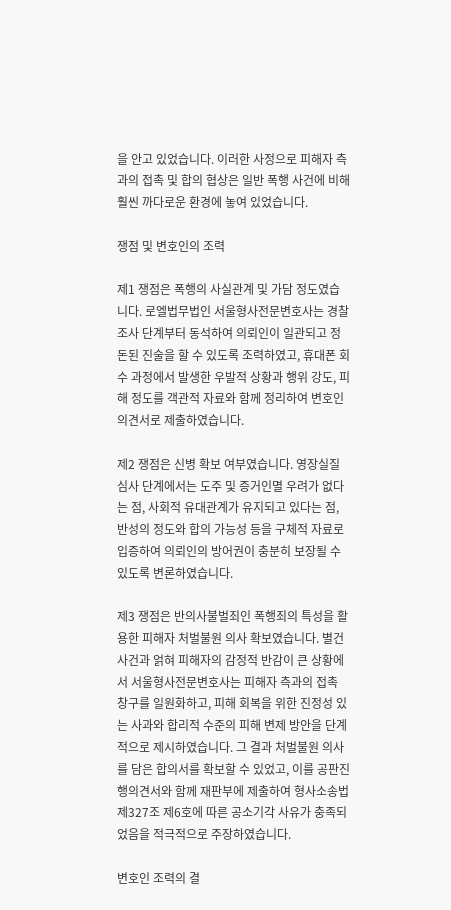을 안고 있었습니다. 이러한 사정으로 피해자 측과의 접촉 및 합의 협상은 일반 폭행 사건에 비해 훨씬 까다로운 환경에 놓여 있었습니다.

쟁점 및 변호인의 조력

제1 쟁점은 폭행의 사실관계 및 가담 정도였습니다. 로엘법무법인 서울형사전문변호사는 경찰조사 단계부터 동석하여 의뢰인이 일관되고 정돈된 진술을 할 수 있도록 조력하였고, 휴대폰 회수 과정에서 발생한 우발적 상황과 행위 강도, 피해 정도를 객관적 자료와 함께 정리하여 변호인의견서로 제출하였습니다.

제2 쟁점은 신병 확보 여부였습니다. 영장실질심사 단계에서는 도주 및 증거인멸 우려가 없다는 점, 사회적 유대관계가 유지되고 있다는 점, 반성의 정도와 합의 가능성 등을 구체적 자료로 입증하여 의뢰인의 방어권이 충분히 보장될 수 있도록 변론하였습니다.

제3 쟁점은 반의사불벌죄인 폭행죄의 특성을 활용한 피해자 처벌불원 의사 확보였습니다. 별건 사건과 얽혀 피해자의 감정적 반감이 큰 상황에서 서울형사전문변호사는 피해자 측과의 접촉 창구를 일원화하고, 피해 회복을 위한 진정성 있는 사과와 합리적 수준의 피해 변제 방안을 단계적으로 제시하였습니다. 그 결과 처벌불원 의사를 담은 합의서를 확보할 수 있었고, 이를 공판진행의견서와 함께 재판부에 제출하여 형사소송법 제327조 제6호에 따른 공소기각 사유가 충족되었음을 적극적으로 주장하였습니다.

변호인 조력의 결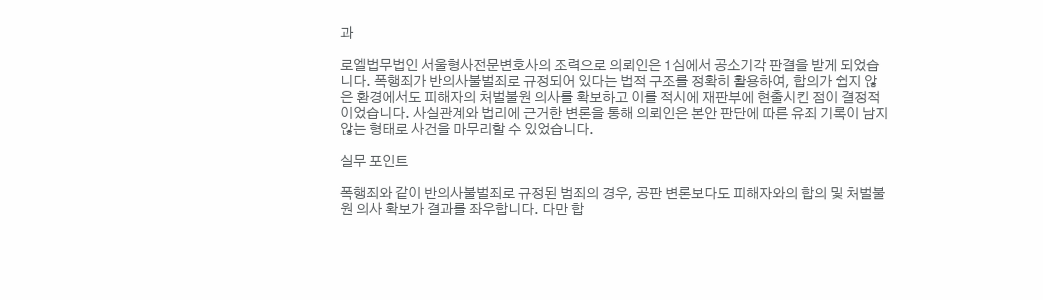과

로엘법무법인 서울형사전문변호사의 조력으로 의뢰인은 1심에서 공소기각 판결을 받게 되었습니다. 폭행죄가 반의사불벌죄로 규정되어 있다는 법적 구조를 정확히 활용하여, 합의가 쉽지 않은 환경에서도 피해자의 처벌불원 의사를 확보하고 이를 적시에 재판부에 현출시킨 점이 결정적이었습니다. 사실관계와 법리에 근거한 변론을 통해 의뢰인은 본안 판단에 따른 유죄 기록이 남지 않는 형태로 사건을 마무리할 수 있었습니다.

실무 포인트

폭행죄와 같이 반의사불벌죄로 규정된 범죄의 경우, 공판 변론보다도 피해자와의 합의 및 처벌불원 의사 확보가 결과를 좌우합니다. 다만 합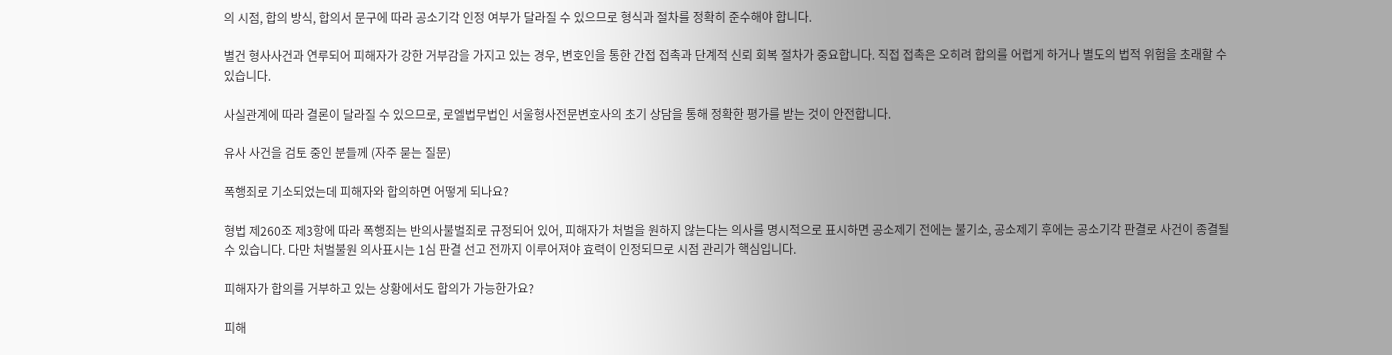의 시점, 합의 방식, 합의서 문구에 따라 공소기각 인정 여부가 달라질 수 있으므로 형식과 절차를 정확히 준수해야 합니다.

별건 형사사건과 연루되어 피해자가 강한 거부감을 가지고 있는 경우, 변호인을 통한 간접 접촉과 단계적 신뢰 회복 절차가 중요합니다. 직접 접촉은 오히려 합의를 어렵게 하거나 별도의 법적 위험을 초래할 수 있습니다.

사실관계에 따라 결론이 달라질 수 있으므로, 로엘법무법인 서울형사전문변호사의 초기 상담을 통해 정확한 평가를 받는 것이 안전합니다.

유사 사건을 검토 중인 분들께 (자주 묻는 질문)

폭행죄로 기소되었는데 피해자와 합의하면 어떻게 되나요?

형법 제260조 제3항에 따라 폭행죄는 반의사불벌죄로 규정되어 있어, 피해자가 처벌을 원하지 않는다는 의사를 명시적으로 표시하면 공소제기 전에는 불기소, 공소제기 후에는 공소기각 판결로 사건이 종결될 수 있습니다. 다만 처벌불원 의사표시는 1심 판결 선고 전까지 이루어져야 효력이 인정되므로 시점 관리가 핵심입니다.

피해자가 합의를 거부하고 있는 상황에서도 합의가 가능한가요?

피해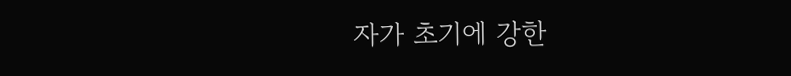자가 초기에 강한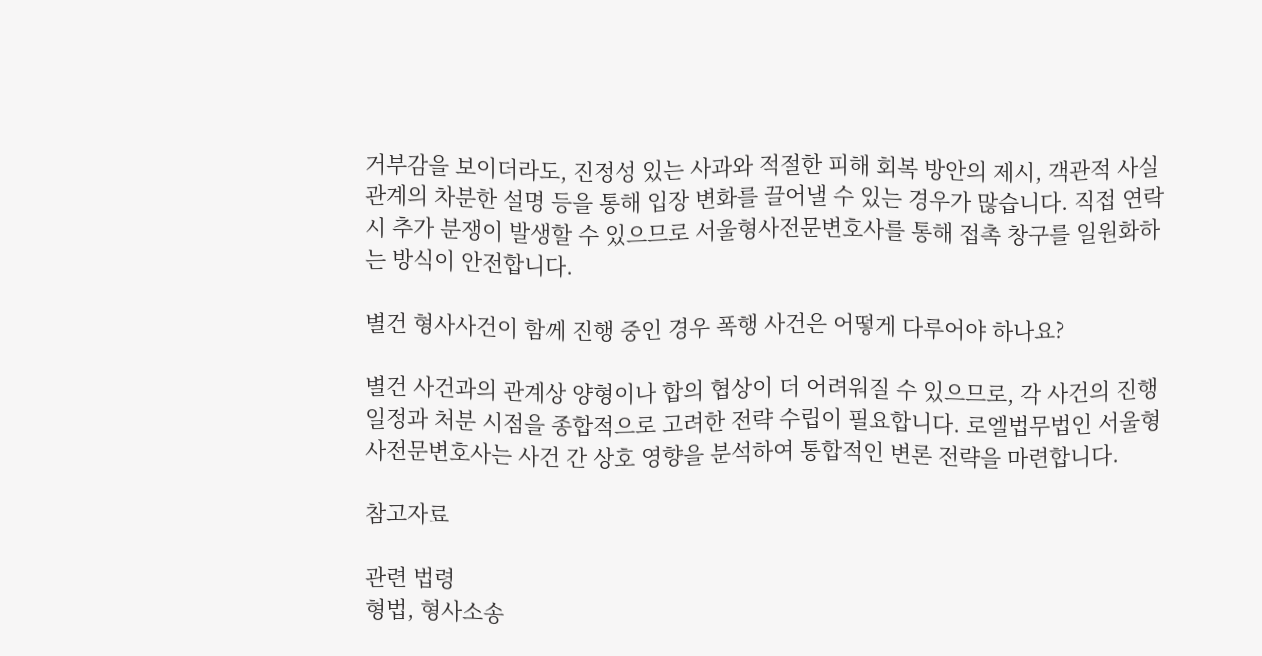거부감을 보이더라도, 진정성 있는 사과와 적절한 피해 회복 방안의 제시, 객관적 사실관계의 차분한 설명 등을 통해 입장 변화를 끌어낼 수 있는 경우가 많습니다. 직접 연락 시 추가 분쟁이 발생할 수 있으므로 서울형사전문변호사를 통해 접촉 창구를 일원화하는 방식이 안전합니다.

별건 형사사건이 함께 진행 중인 경우 폭행 사건은 어떻게 다루어야 하나요?

별건 사건과의 관계상 양형이나 합의 협상이 더 어려워질 수 있으므로, 각 사건의 진행 일정과 처분 시점을 종합적으로 고려한 전략 수립이 필요합니다. 로엘법무법인 서울형사전문변호사는 사건 간 상호 영향을 분석하여 통합적인 변론 전략을 마련합니다.

참고자료

관련 법령
형법, 형사소송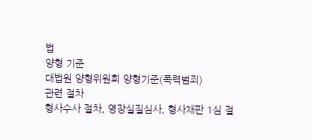법
양형 기준
대법원 양형위원회 양형기준(폭력범죄)
관련 절차
형사수사 절차, 영장실질심사, 형사재판 1심 절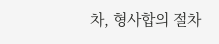차, 형사합의 절차